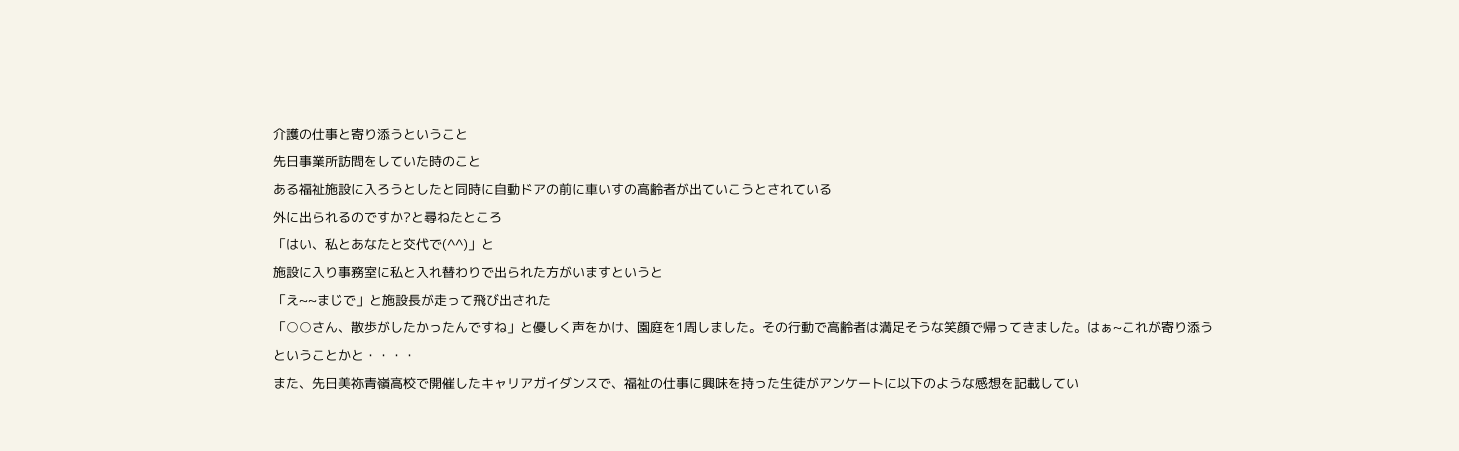介護の仕事と寄り添うということ
先日事業所訪問をしていた時のこと
ある福祉施設に入ろうとしたと同時に自動ドアの前に車いすの高齢者が出ていこうとされている
外に出られるのですか?と尋ねたところ
「はい、私とあなたと交代で(^^)」と
施設に入り事務室に私と入れ替わりで出られた方がいますというと
「え~~まじで」と施設長が走って飛び出された
「○○さん、散歩がしたかったんですね」と優しく声をかけ、園庭を1周しました。その行動で高齢者は満足そうな笑顔で帰ってきました。はぁ~これが寄り添うということかと・・・・
また、先日美祢青嶺高校で開催したキャリアガイダンスで、福祉の仕事に興味を持った生徒がアンケートに以下のような感想を記載してい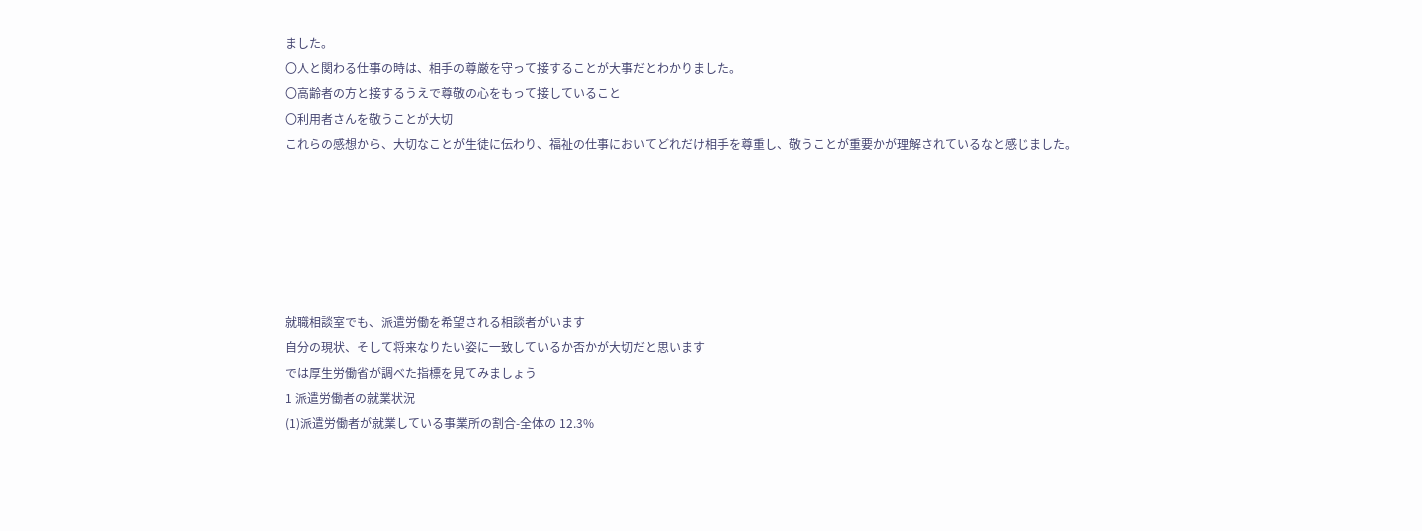ました。
〇人と関わる仕事の時は、相手の尊厳を守って接することが大事だとわかりました。
〇高齢者の方と接するうえで尊敬の心をもって接していること
〇利用者さんを敬うことが大切
これらの感想から、大切なことが生徒に伝わり、福祉の仕事においてどれだけ相手を尊重し、敬うことが重要かが理解されているなと感じました。






就職相談室でも、派遣労働を希望される相談者がいます
自分の現状、そして将来なりたい姿に一致しているか否かが大切だと思います
では厚生労働省が調べた指標を見てみましょう
1 派遣労働者の就業状況
(1)派遣労働者が就業している事業所の割合-全体の 12.3%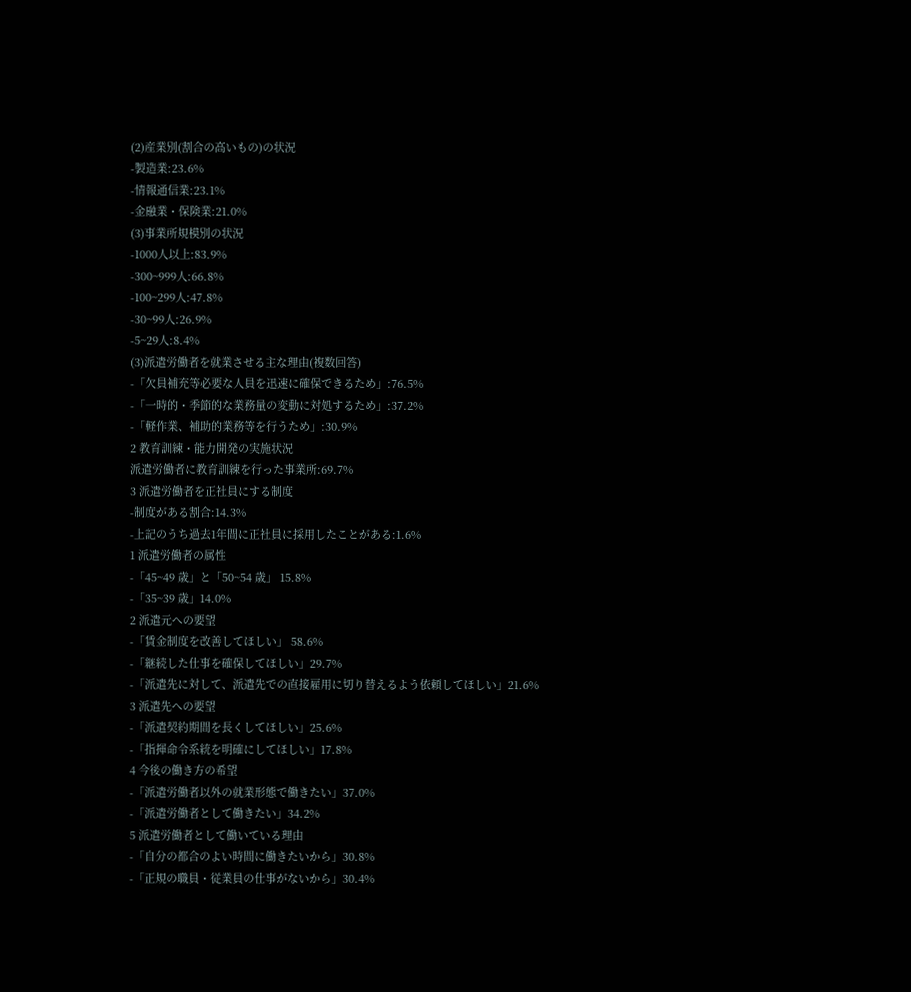(2)産業別(割合の高いもの)の状況
-製造業:23.6%
-情報通信業:23.1%
-金融業・保険業:21.0%
(3)事業所規模別の状況
-1000人以上:83.9%
-300~999人:66.8%
-100~299人:47.8%
-30~99人:26.9%
-5~29人:8.4%
(3)派遣労働者を就業させる主な理由(複数回答)
-「欠員補充等必要な人員を迅速に確保できるため」:76.5%
-「一時的・季節的な業務量の変動に対処するため」:37.2%
-「軽作業、補助的業務等を行うため」:30.9%
2 教育訓練・能力開発の実施状況
派遣労働者に教育訓練を行った事業所:69.7%
3 派遣労働者を正社員にする制度
-制度がある割合:14.3%
-上記のうち過去1年間に正社員に採用したことがある:1.6%
1 派遣労働者の属性
-「45~49 歳」と「50~54 歳」 15.8%
-「35~39 歳」14.0%
2 派遣元への要望
-「賃金制度を改善してほしい」 58.6%
-「継続した仕事を確保してほしい」29.7%
-「派遣先に対して、派遣先での直接雇用に切り替えるよう依頼してほしい」21.6%
3 派遣先への要望
-「派遣契約期間を長くしてほしい」25.6%
-「指揮命令系統を明確にしてほしい」17.8%
4 今後の働き方の希望
-「派遣労働者以外の就業形態で働きたい」37.0%
-「派遣労働者として働きたい」34.2%
5 派遣労働者として働いている理由
-「自分の都合のよい時間に働きたいから」30.8%
-「正規の職員・従業員の仕事がないから」30.4%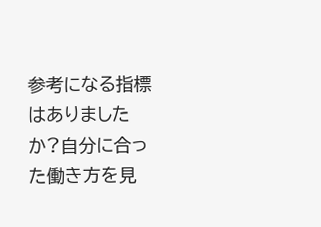参考になる指標はありましたか?自分に合った働き方を見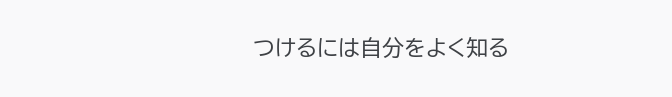つけるには自分をよく知る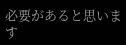必要があると思います